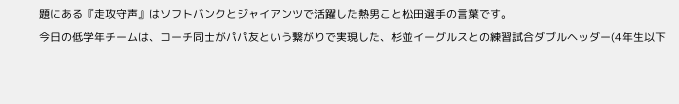題にある『走攻守声』はソフトバンクとジャイアンツで活躍した熱男こと松田選手の言葉です。
今日の低学年チームは、コーチ同士がパパ友という繋がりで実現した、杉並イーグルスとの練習試合ダブルヘッダー(4年生以下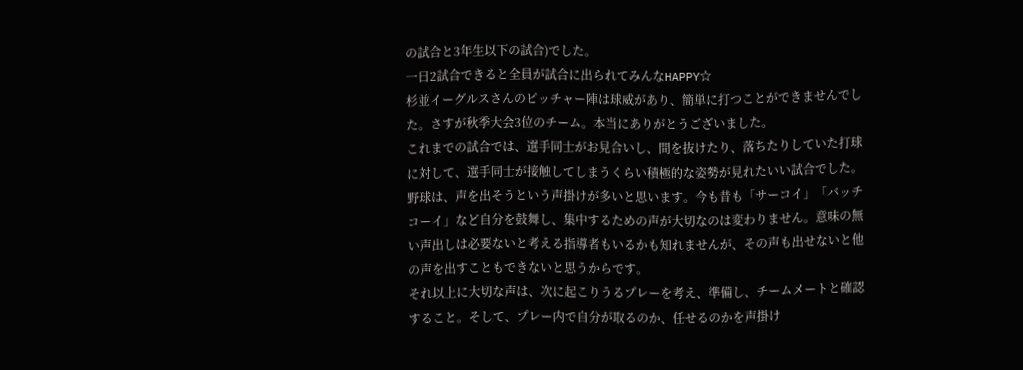の試合と3年生以下の試合)でした。
一日2試合できると全員が試合に出られてみんなHAPPY☆
杉並イーグルスさんのピッチャー陣は球威があり、簡単に打つことができませんでした。さすが秋季大会3位のチーム。本当にありがとうございました。
これまでの試合では、選手同士がお見合いし、間を抜けたり、落ちたりしていた打球に対して、選手同士が接触してしまうくらい積極的な姿勢が見れたいい試合でした。
野球は、声を出そうという声掛けが多いと思います。今も昔も「サーコイ」「バッチコーイ」など自分を鼓舞し、集中するための声が大切なのは変わりません。意味の無い声出しは必要ないと考える指導者もいるかも知れませんが、その声も出せないと他の声を出すこともできないと思うからです。
それ以上に大切な声は、次に起こりうるプレーを考え、準備し、チームメートと確認すること。そして、プレー内で自分が取るのか、任せるのかを声掛け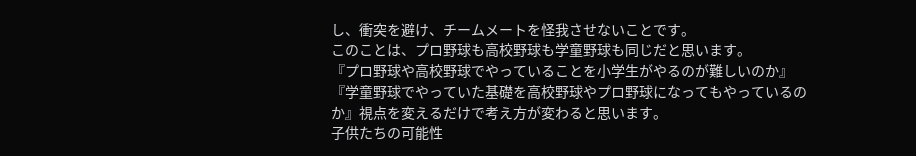し、衝突を避け、チームメートを怪我させないことです。
このことは、プロ野球も高校野球も学童野球も同じだと思います。
『プロ野球や高校野球でやっていることを小学生がやるのが難しいのか』『学童野球でやっていた基礎を高校野球やプロ野球になってもやっているのか』視点を変えるだけで考え方が変わると思います。
子供たちの可能性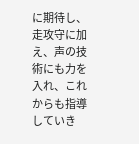に期待し、走攻守に加え、声の技術にも力を入れ、これからも指導していき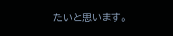たいと思います。